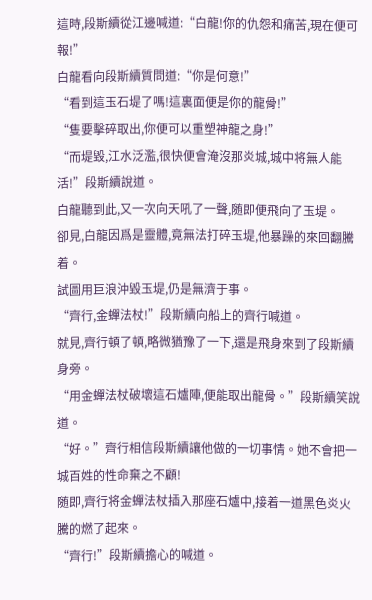這時,段斯續從江邊喊道:“白龍!你的仇怨和痛苦,現在便可報!”
白龍看向段斯續質問道:“你是何意!”
“看到這玉石堤了嗎!這裏面便是你的龍骨!”
“隻要擊碎取出,你便可以重塑神龍之身!”
“而堤毀,江水泛濫,很快便會淹沒那炎城,城中将無人能活!”段斯續說道。
白龍聽到此,又一次向天吼了一聲,随即便飛向了玉堤。
卻見,白龍因爲是靈體,竟無法打碎玉堤,他暴躁的來回翻騰着。
試圖用巨浪沖毀玉堤,仍是無濟于事。
“齊行,金蟬法杖!”段斯續向船上的齊行喊道。
就見,齊行頓了頓,略微猶豫了一下,還是飛身來到了段斯續身旁。
“用金蟬法杖破壞這石爐陣,便能取出龍骨。”段斯續笑說道。
“好。”齊行相信段斯續讓他做的一切事情。她不會把一城百姓的性命棄之不顧!
随即,齊行将金蟬法杖插入那座石爐中,接着一道黑色炎火騰的燃了起來。
“齊行!”段斯續擔心的喊道。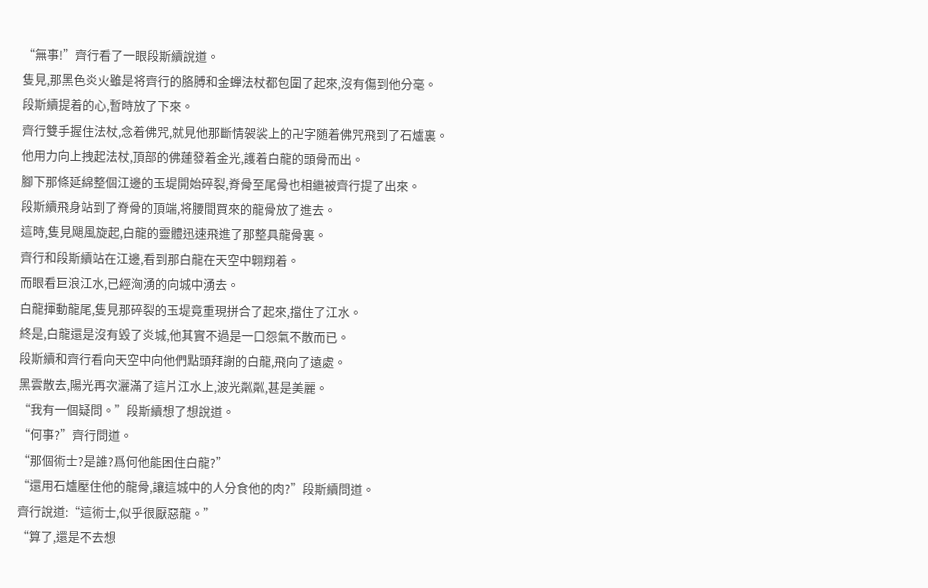“無事!”齊行看了一眼段斯續說道。
隻見,那黑色炎火雖是将齊行的胳膊和金蟬法杖都包圍了起來,沒有傷到他分毫。
段斯續提着的心,暫時放了下來。
齊行雙手握住法杖,念着佛咒,就見他那斷情袈裟上的卍字随着佛咒飛到了石爐裏。
他用力向上拽起法杖,頂部的佛蓮發着金光,護着白龍的頭骨而出。
腳下那條延綿整個江邊的玉堤開始碎裂,脊骨至尾骨也相繼被齊行提了出來。
段斯續飛身站到了脊骨的頂端,将腰間買來的龍骨放了進去。
這時,隻見飓風旋起,白龍的靈體迅速飛進了那整具龍骨裏。
齊行和段斯續站在江邊,看到那白龍在天空中翺翔着。
而眼看巨浪江水,已經洶湧的向城中湧去。
白龍揮動龍尾,隻見那碎裂的玉堤竟重現拼合了起來,擋住了江水。
終是,白龍還是沒有毀了炎城,他其實不過是一口怨氣不散而已。
段斯續和齊行看向天空中向他們點頭拜謝的白龍,飛向了遠處。
黑雲散去,陽光再次灑滿了這片江水上,波光粼粼,甚是美麗。
“我有一個疑問。”段斯續想了想說道。
“何事?”齊行問道。
“那個術士?是誰?爲何他能困住白龍?”
“還用石爐壓住他的龍骨,讓這城中的人分食他的肉?”段斯續問道。
齊行說道:“這術士,似乎很厭惡龍。”
“算了,還是不去想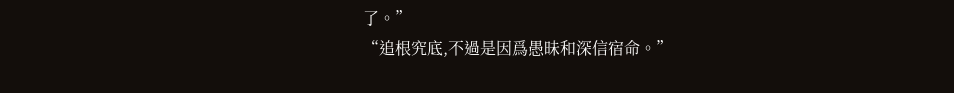了。”
“追根究底,不過是因爲愚昧和深信宿命。”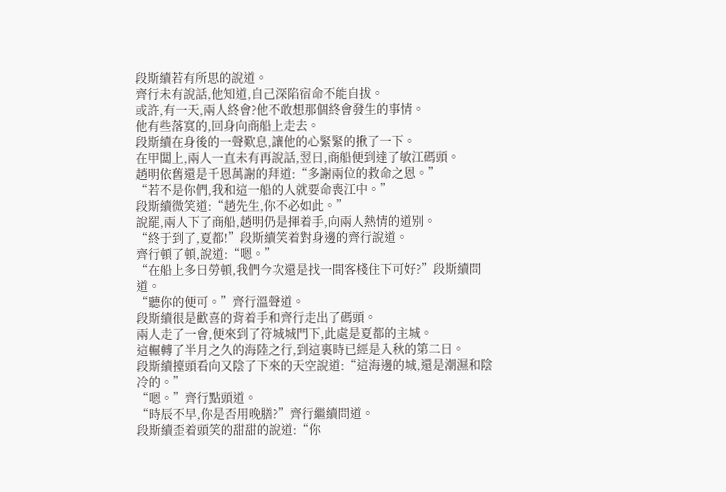段斯續若有所思的說道。
齊行未有說話,他知道,自己深陷宿命不能自拔。
或許,有一天,兩人終會?他不敢想那個終會發生的事情。
他有些落寞的,回身向商船上走去。
段斯續在身後的一聲歎息,讓他的心緊緊的揪了一下。
在甲闆上,兩人一直未有再說話,翌日,商船便到達了敏江碼頭。
趙明依舊還是千恩萬謝的拜道:“多謝兩位的救命之恩。”
“若不是你們,我和這一船的人就要命喪江中。”
段斯續微笑道:“趙先生,你不必如此。”
說罷,兩人下了商船,趙明仍是揮着手,向兩人熱情的道别。
“終于到了,夏都!”段斯續笑着對身邊的齊行說道。
齊行頓了頓,說道:“嗯。”
“在船上多日勞頓,我們今次還是找一間客棧住下可好?”段斯續問道。
“聽你的便可。”齊行溫聲道。
段斯續很是歡喜的背着手和齊行走出了碼頭。
兩人走了一會,便來到了符城城門下,此處是夏都的主城。
這輾轉了半月之久的海陸之行,到這裏時已經是入秋的第二日。
段斯續擡頭看向又陰了下來的天空說道:“這海邊的城,還是潮濕和陰冷的。”
“嗯。”齊行點頭道。
“時辰不早,你是否用晚膳?”齊行繼續問道。
段斯續歪着頭笑的甜甜的說道:“你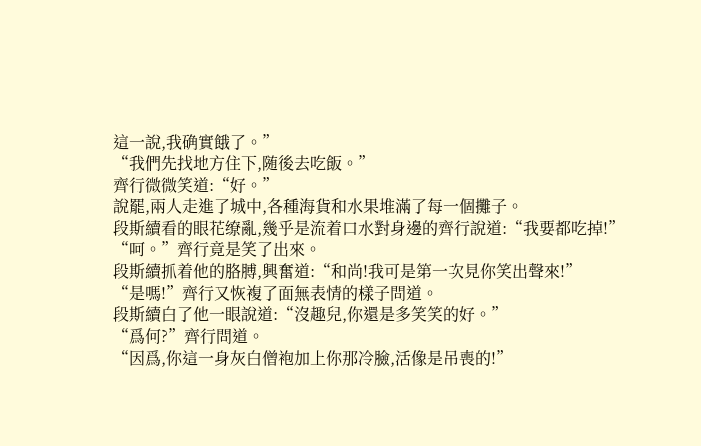這一說,我确實餓了。”
“我們先找地方住下,随後去吃飯。”
齊行微微笑道:“好。”
說罷,兩人走進了城中,各種海貨和水果堆滿了每一個攤子。
段斯續看的眼花缭亂,幾乎是流着口水對身邊的齊行說道:“我要都吃掉!”
“呵。”齊行竟是笑了出來。
段斯續抓着他的胳膊,興奮道:“和尚!我可是第一次見你笑出聲來!”
“是嗎!”齊行又恢複了面無表情的樣子問道。
段斯續白了他一眼說道:“沒趣兒,你還是多笑笑的好。”
“爲何?”齊行問道。
“因爲,你這一身灰白僧袍加上你那冷臉,活像是吊喪的!”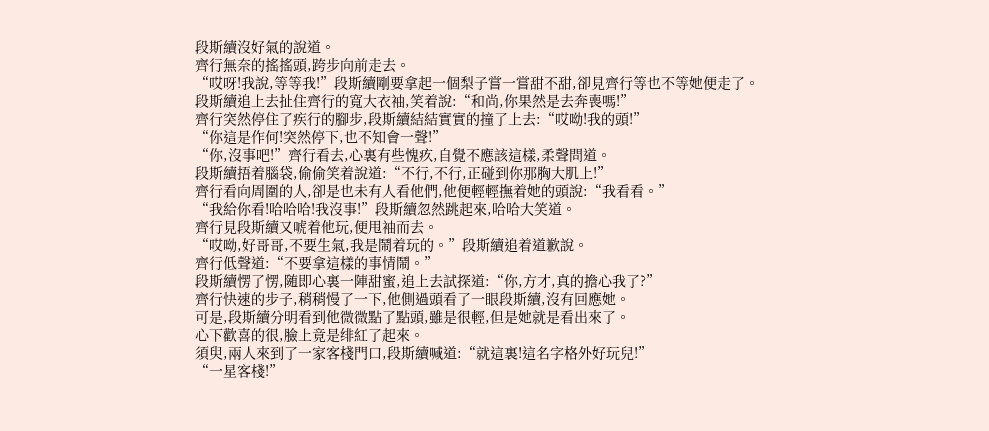段斯續沒好氣的說道。
齊行無奈的搖搖頭,跨步向前走去。
“哎呀!我說,等等我!”段斯續剛要拿起一個梨子嘗一嘗甜不甜,卻見齊行等也不等她便走了。
段斯續追上去扯住齊行的寬大衣袖,笑着說:“和尚,你果然是去奔喪嗎!”
齊行突然停住了疾行的腳步,段斯續結結實實的撞了上去:“哎呦!我的頭!”
“你這是作何!突然停下,也不知會一聲!”
“你,沒事吧!”齊行看去,心裏有些愧疚,自覺不應該這樣,柔聲問道。
段斯續捂着腦袋,偷偷笑着說道:“不行,不行,正碰到你那胸大肌上!”
齊行看向周圍的人,卻是也未有人看他們,他便輕輕撫着她的頭說:“我看看。”
“我給你看!哈哈哈!我沒事!”段斯續忽然跳起來,哈哈大笑道。
齊行見段斯續又唬着他玩,便甩袖而去。
“哎呦,好哥哥,不要生氣,我是鬧着玩的。”段斯續追着道歉說。
齊行低聲道:“不要拿這樣的事情鬧。”
段斯續愣了愣,随即心裏一陣甜蜜,追上去試探道:“你,方才,真的擔心我了?”
齊行快速的步子,稍稍慢了一下,他側過頭看了一眼段斯續,沒有回應她。
可是,段斯續分明看到他微微點了點頭,雖是很輕,但是她就是看出來了。
心下歡喜的很,臉上竟是绯紅了起來。
須臾,兩人來到了一家客棧門口,段斯續喊道:“就這裏!這名字格外好玩兒!”
“一星客棧!”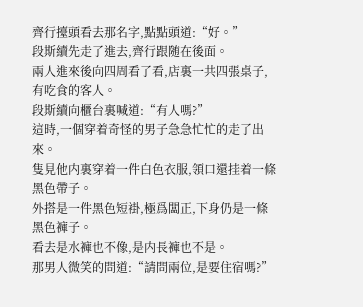齊行擡頭看去那名字,點點頭道:“好。”
段斯續先走了進去,齊行跟随在後面。
兩人進來後向四周看了看,店裏一共四張桌子,有吃食的客人。
段斯續向櫃台裏喊道:“有人嗎?”
這時,一個穿着奇怪的男子急急忙忙的走了出來。
隻見他内裏穿着一件白色衣服,領口還挂着一條黑色帶子。
外搭是一件黑色短褂,極爲闆正,下身仍是一條黑色褲子。
看去是水褲也不像,是内長褲也不是。
那男人微笑的問道:“請問兩位,是要住宿嗎?”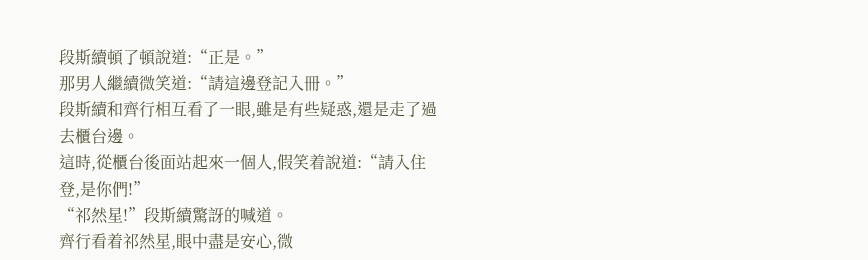段斯續頓了頓說道:“正是。”
那男人繼續微笑道:“請這邊登記入冊。”
段斯續和齊行相互看了一眼,雖是有些疑惑,還是走了過去櫃台邊。
這時,從櫃台後面站起來一個人,假笑着說道:“請入住登,是你們!”
“祁然星!”段斯續驚訝的喊道。
齊行看着祁然星,眼中盡是安心,微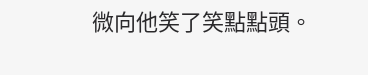微向他笑了笑點點頭。